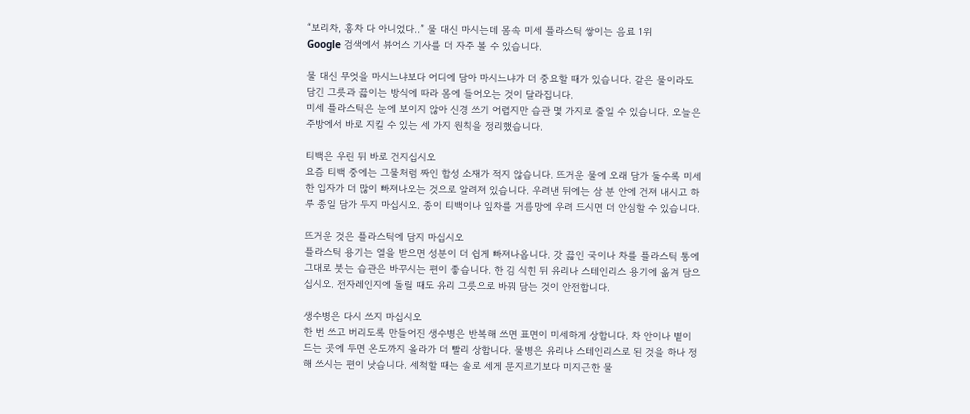“보리차, 홍차 다 아니었다..” 물 대신 마시는데 몸속 미세 플라스틱 쌓이는 음료 1위
Google 검색에서 뷰어스 기사를 더 자주 볼 수 있습니다.

물 대신 무엇을 마시느냐보다 어디에 담아 마시느냐가 더 중요할 때가 있습니다. 같은 물이라도 담긴 그릇과 끓이는 방식에 따라 몸에 들어오는 것이 달라집니다.
미세 플라스틱은 눈에 보이지 않아 신경 쓰기 어렵지만 습관 몇 가지로 줄일 수 있습니다. 오늘은 주방에서 바로 지킬 수 있는 세 가지 원칙을 정리했습니다.

티백은 우린 뒤 바로 건지십시오
요즘 티백 중에는 그물처럼 짜인 합성 소재가 적지 않습니다. 뜨거운 물에 오래 담가 둘수록 미세한 입자가 더 많이 빠져나오는 것으로 알려져 있습니다. 우려낸 뒤에는 삼 분 안에 건져 내시고 하루 종일 담가 두지 마십시오. 종이 티백이나 잎차를 거름망에 우려 드시면 더 안심할 수 있습니다.

뜨거운 것은 플라스틱에 담지 마십시오
플라스틱 용기는 열을 받으면 성분이 더 쉽게 빠져나옵니다. 갓 끓인 국이나 차를 플라스틱 통에 그대로 붓는 습관은 바꾸시는 편이 좋습니다. 한 김 식힌 뒤 유리나 스테인리스 용기에 옮겨 담으십시오. 전자레인지에 돌릴 때도 유리 그릇으로 바꿔 담는 것이 안전합니다.

생수병은 다시 쓰지 마십시오
한 번 쓰고 버리도록 만들어진 생수병은 반복해 쓰면 표면이 미세하게 상합니다. 차 안이나 볕이 드는 곳에 두면 온도까지 올라가 더 빨리 상합니다. 물병은 유리나 스테인리스로 된 것을 하나 정해 쓰시는 편이 낫습니다. 세척할 때는 솔로 세게 문지르기보다 미지근한 물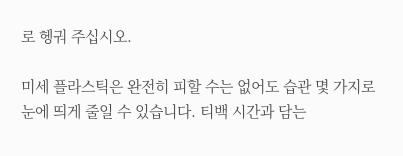로 헹궈 주십시오.

미세 플라스틱은 완전히 피할 수는 없어도 습관 몇 가지로 눈에 띄게 줄일 수 있습니다. 티백 시간과 담는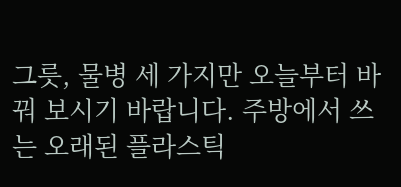그릇, 물병 세 가지만 오늘부터 바꿔 보시기 바랍니다. 주방에서 쓰는 오래된 플라스틱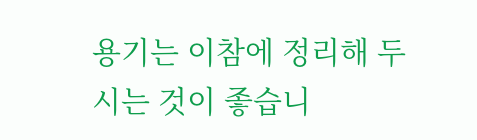용기는 이참에 정리해 두시는 것이 좋습니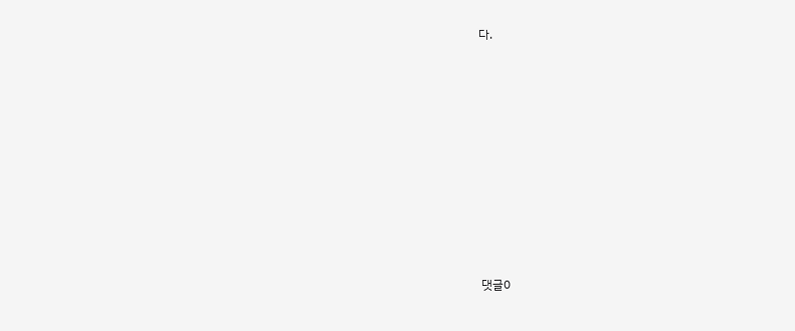다.










댓글0